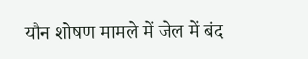यौन शोषण मामले में जेल में बंद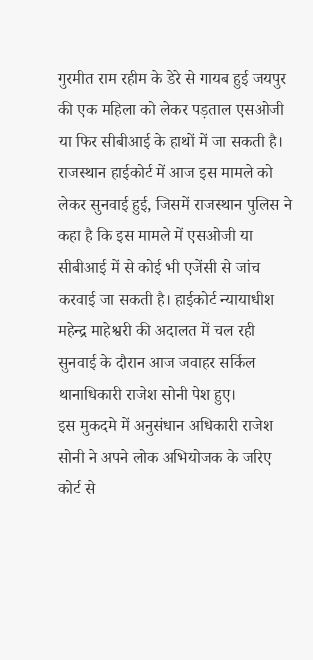गुरमीत राम रहीम के डेरे से गायब हुई जयपुर की एक महिला को लेकर पड़ताल एसओजी या फिर सीबीआई के हाथों में जा सकती है।
राजस्थान हाईकोर्ट में आज इस मामले को लेकर सुनवाई हुई, जिसमें राजस्थान पुलिस ने कहा है कि इस मामले में एसओजी या सीबीआई में से कोई भी एजेंसी से जांच करवाई जा सकती है। हाईकोर्ट न्यायाधीश महेन्द्र माहेश्वरी की अदालत में चल रही सुनवाई के दौरान आज जवाहर सर्किल थानाधिकारी राजेश सोनी पेश हुए।
इस मुकदमे में अनुसंधान अधिकारी राजेश सोनी ने अपने लोक अभियोजक के जरिए कोर्ट से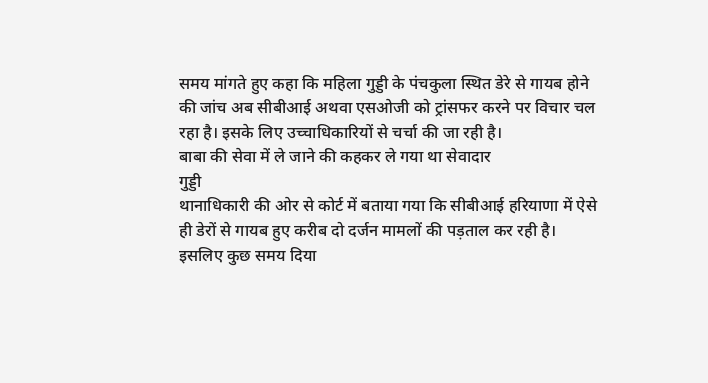समय मांगते हुए कहा कि महिला गुड्डी के पंचकुला स्थित डेरे से गायब होने की जांच अब सीबीआई अथवा एसओजी को ट्रांसफर करने पर विचार चल रहा है। इसके लिए उच्चाधिकारियों से चर्चा की जा रही है।
बाबा की सेवा में ले जाने की कहकर ले गया था सेवादार
गुड्डी
थानाधिकारी की ओर से कोर्ट में बताया गया कि सीबीआई हरियाणा में ऐसे ही डेरों से गायब हुए करीब दो दर्जन मामलों की पड़ताल कर रही है। इसलिए कुछ समय दिया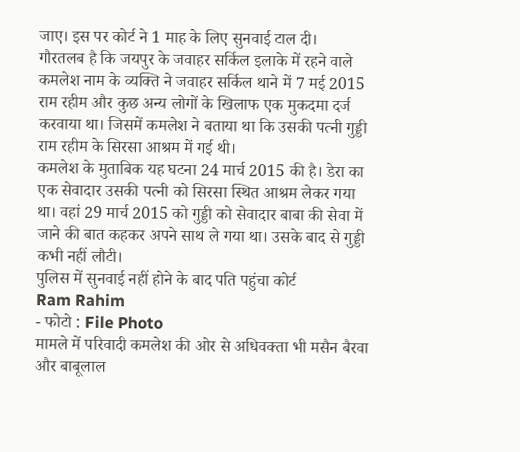जाए। इस पर कोर्ट ने 1 माह के लिए सुनवाई टाल दी।
गौरतलब है कि जयपुर के जवाहर सर्किल इलाके में रहने वाले कमलेश नाम के व्यक्ति ने जवाहर सर्किल थाने में 7 मई 2015 राम रहीम और कुछ अन्य लोगों के खिलाफ एक मुकदमा दर्ज करवाया था। जिसमें कमलेश ने बताया था कि उसकी पत्नी गुड्डी राम रहीम के सिरसा आश्रम में गई थी।
कमलेश के मुताबिक यह घटना 24 मार्च 2015 की है। डेरा का एक सेवादार उसकी पत्नी को सिरसा स्थित आश्रम लेकर गया था। वहां 29 मार्च 2015 को गुड्डी को सेवादार बाबा की सेवा में जाने की बात कहकर अपने साथ ले गया था। उसके बाद से गुड्डी कभी नहीं लौटी।
पुलिस में सुनवाई नहीं होने के बाद पति पहुंचा कोर्ट
Ram Rahim
- फोटो : File Photo
मामले में परिवादी कमलेश की ओर से अधिवक्ता भी मसैन बैरवा और बाबूलाल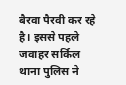बैरवा पैरवी कर रहे है। इससे पहले जवाहर सर्किल थाना पुलिस ने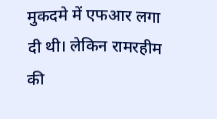मुकदमे में एफआर लगा दी थी। लेकिन रामरहीम की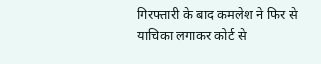गिरफ्तारी के बाद कमलेश ने फिर से याचिका लगाकर कोर्ट से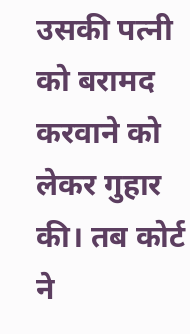उसकी पत्नी को बरामद करवाने को लेकर गुहार की। तब कोर्ट ने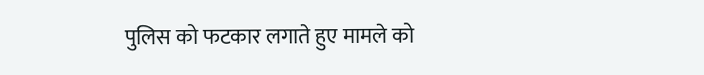पुलिस को फटकार लगाते हुए मामले को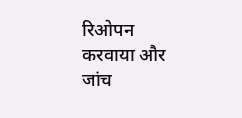रिओपन करवाया और जांच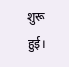शुरू हुई।